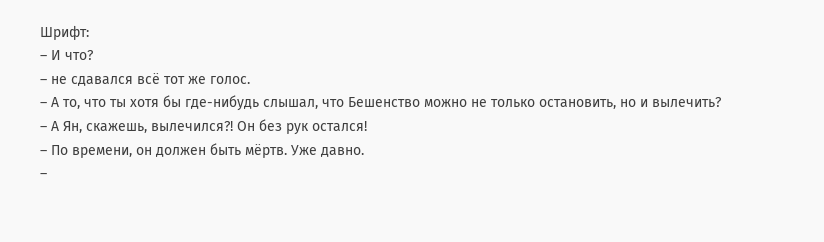Шрифт:
– И что?
– не сдавался всё тот же голос.
– А то, что ты хотя бы где-нибудь слышал, что Бешенство можно не только остановить, но и вылечить?
– А Ян, скажешь, вылечился?! Он без рук остался!
– По времени, он должен быть мёртв. Уже давно.
–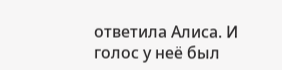ответила Алиса. И голос у неё был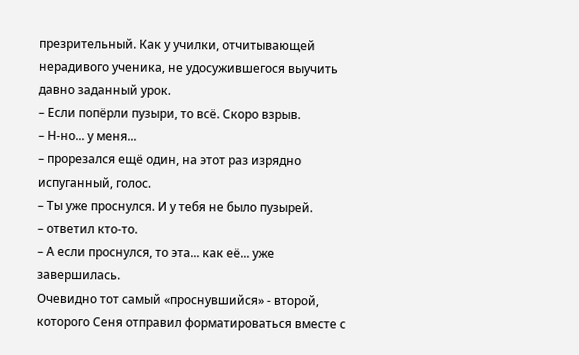презрительный. Как у училки, отчитывающей нерадивого ученика, не удосужившегося выучить давно заданный урок.
– Если попёрли пузыри, то всё. Скоро взрыв.
– Н-но... у меня...
– прорезался ещё один, на этот раз изрядно испуганный, голос.
– Ты уже проснулся. И у тебя не было пузырей.
– ответил кто-то.
– А если проснулся, то эта... как её... уже завершилась.
Очевидно тот самый «проснувшийся» - второй, которого Сеня отправил форматироваться вместе с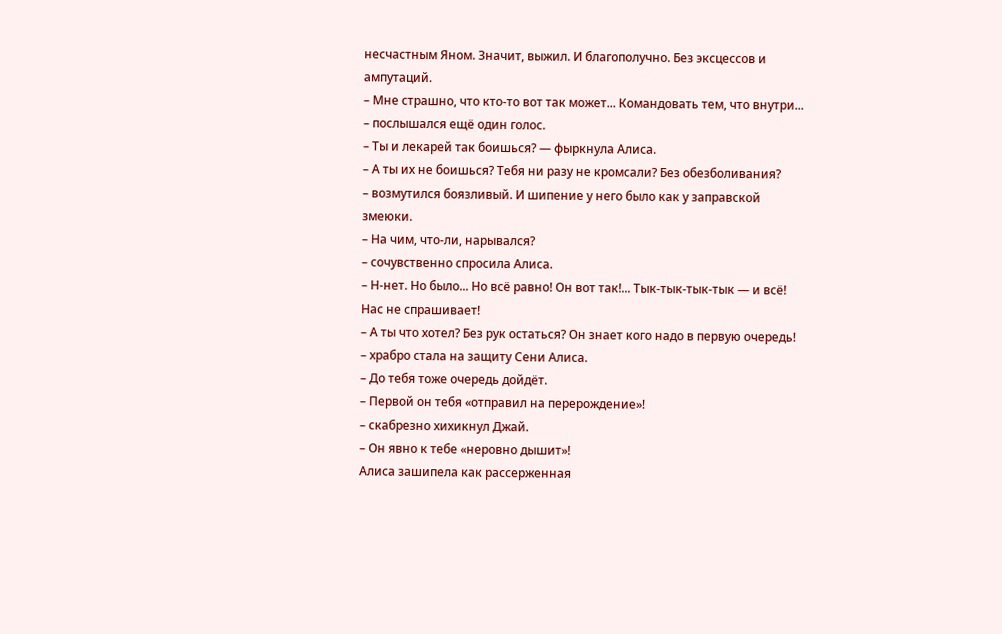несчастным Яном. Значит, выжил. И благополучно. Без эксцессов и ампутаций.
– Мне страшно, что кто-то вот так может... Командовать тем, что внутри...
– послышался ещё один голос.
– Ты и лекарей так боишься? — фыркнула Алиса.
– А ты их не боишься? Тебя ни разу не кромсали? Без обезболивания?
– возмутился боязливый. И шипение у него было как у заправской змеюки.
– На чим, что-ли, нарывался?
– сочувственно спросила Алиса.
– Н-нет. Но было... Но всё равно! Он вот так!... Тык-тык-тык-тык — и всё! Нас не спрашивает!
– А ты что хотел? Без рук остаться? Он знает кого надо в первую очередь!
– храбро стала на защиту Сени Алиса.
– До тебя тоже очередь дойдёт.
– Первой он тебя «отправил на перерождение»!
– скабрезно хихикнул Джай.
– Он явно к тебе «неровно дышит»!
Алиса зашипела как рассерженная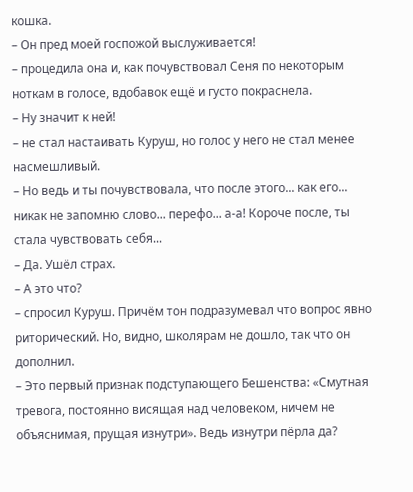кошка.
– Он пред моей госпожой выслуживается!
– процедила она и, как почувствовал Сеня по некоторым ноткам в голосе, вдобавок ещё и густо покраснела.
– Ну значит к ней!
– не стал настаивать Куруш, но голос у него не стал менее насмешливый.
– Но ведь и ты почувствовала, что после этого... как его... никак не запомню слово... перефо... а-а! Короче после, ты стала чувствовать себя...
– Да. Ушёл страх.
– А это что?
– спросил Куруш. Причём тон подразумевал что вопрос явно риторический. Но, видно, школярам не дошло, так что он дополнил.
– Это первый признак подступающего Бешенства: «Смутная тревога, постоянно висящая над человеком, ничем не объяснимая, прущая изнутри». Ведь изнутри пёрла да?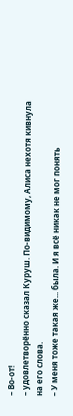– Во-от!
– удовлетворённо сказал Куруш. По-видимому, Алиса нехотя кивнула на его слова.
– У меня тоже такая же... была. И я всё никак не мог понять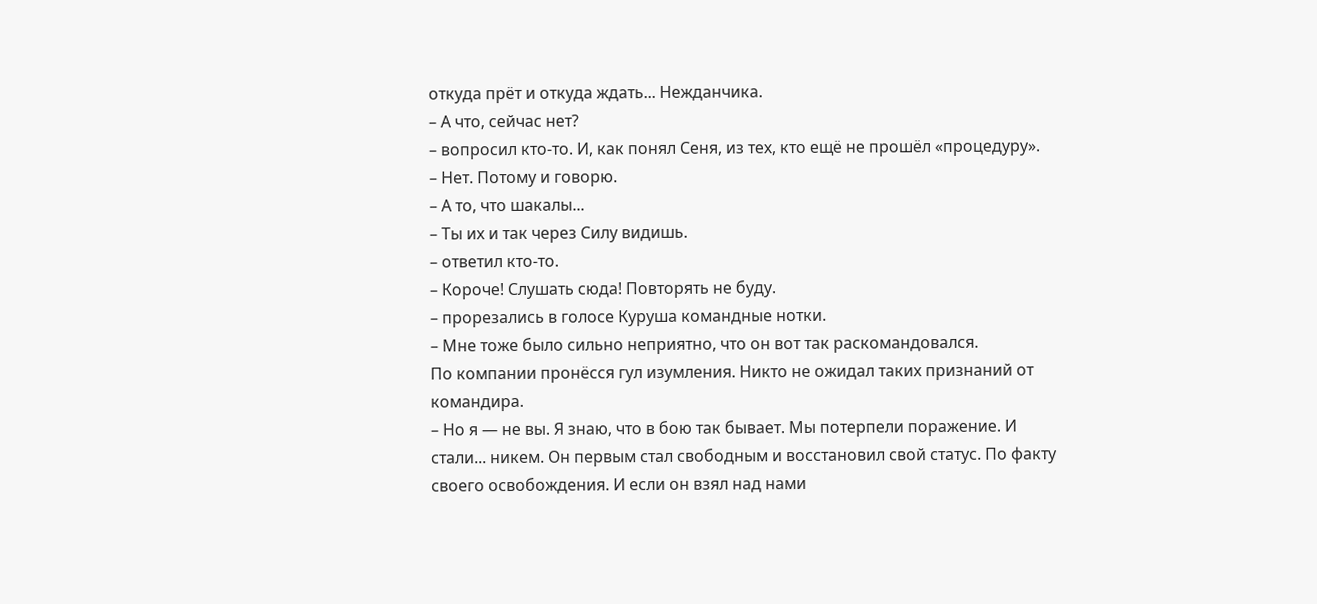откуда прёт и откуда ждать... Нежданчика.
– А что, сейчас нет?
– вопросил кто-то. И, как понял Сеня, из тех, кто ещё не прошёл «процедуру».
– Нет. Потому и говорю.
– А то, что шакалы...
– Ты их и так через Силу видишь.
– ответил кто-то.
– Короче! Слушать сюда! Повторять не буду.
– прорезались в голосе Куруша командные нотки.
– Мне тоже было сильно неприятно, что он вот так раскомандовался.
По компании пронёсся гул изумления. Никто не ожидал таких признаний от командира.
– Но я — не вы. Я знаю, что в бою так бывает. Мы потерпели поражение. И стали... никем. Он первым стал свободным и восстановил свой статус. По факту своего освобождения. И если он взял над нами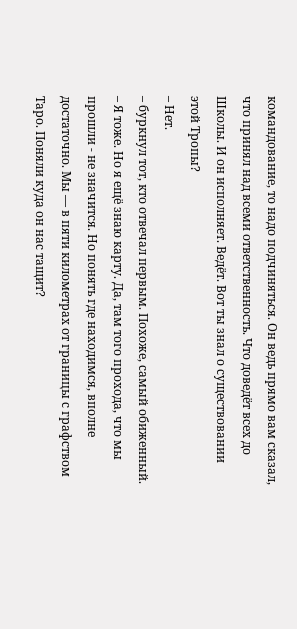командование, то надо подчиняться. Он ведь прямо вам сказал, что принял над всеми ответственность. Что доведёт всех до Школы. И он исполняет. Ведёт. Вот ты знал о существовании этой Тропы?
– Нет.
– буркнул тот, кто отвечал первым. Похоже, самый обиженный.
– Я тоже. Но я ещё знаю карту. Да, там того прохода, что мы прошли - не значится. Но понять где находимся, вполне достаточно. Мы — в пяти километрах от границы с графством Таро. Поняли куда он нас тащит?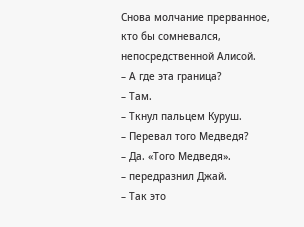Снова молчание прерванное, кто бы сомневался, непосредственной Алисой.
– А где эта граница?
– Там.
– Ткнул пальцем Куруш.
– Перевал того Медведя?
– Да. «Того Медведя».
– передразнил Джай.
– Так это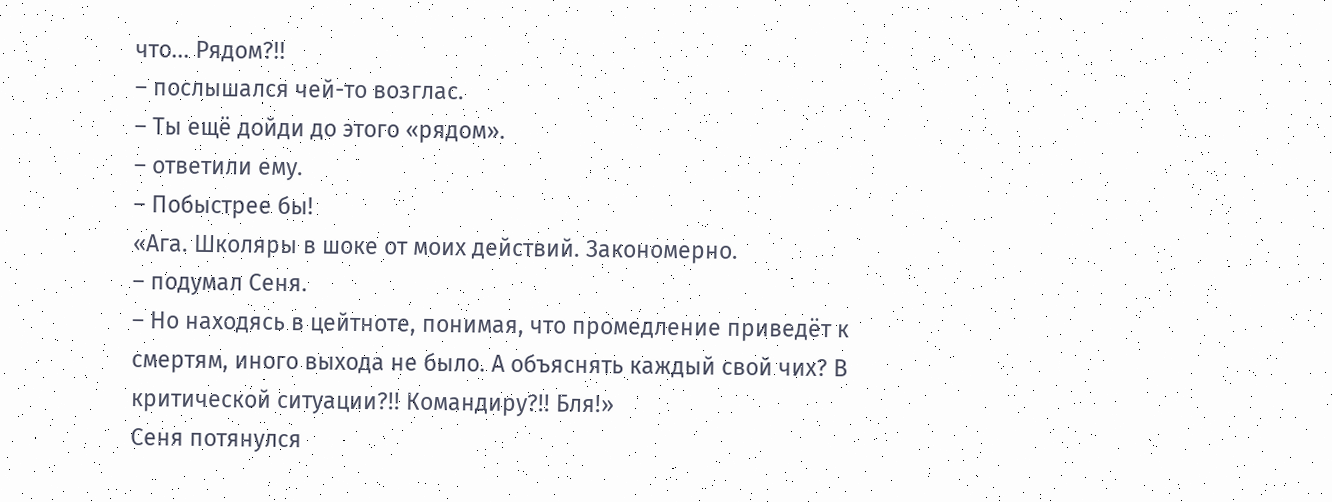что... Рядом?!!
– послышался чей-то возглас.
– Ты ещё дойди до этого «рядом».
– ответили ему.
– Побыстрее бы!
«Ага. Школяры в шоке от моих действий. Закономерно.
– подумал Сеня.
– Но находясь в цейтноте, понимая, что промедление приведёт к смертям, иного выхода не было. А объяснять каждый свой чих? В критической ситуации?!! Командиру?!! Бля!»
Сеня потянулся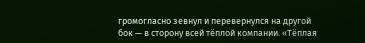громогласно зевнул и перевернулся на другой бок — в сторону всей тёплой компании. «Тёплая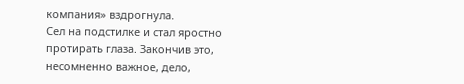компания» вздрогнула.
Сел на подстилке и стал яростно протирать глаза. Закончив это, несомненно важное, дело,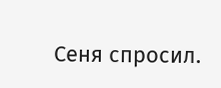Сеня спросил.